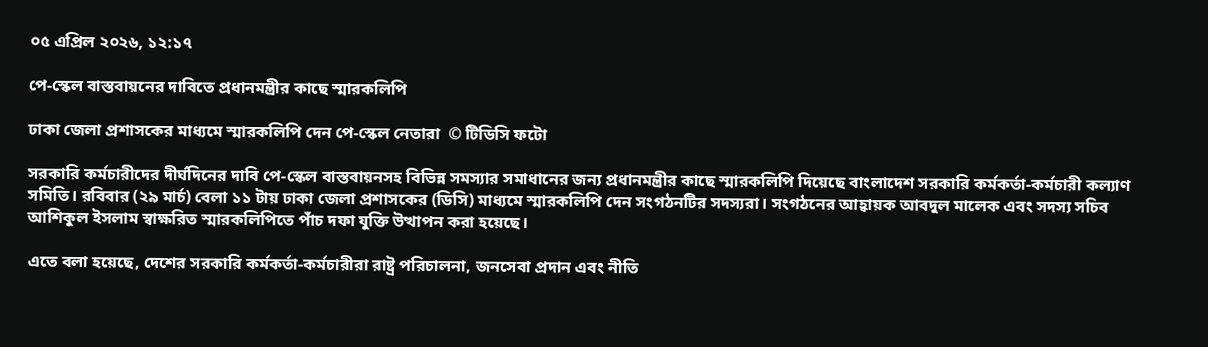০৫ এপ্রিল ২০২৬, ১২:১৭

পে-স্কেল বাস্তবায়নের দাবিতে প্রধানমন্ত্রীর কাছে স্মারকলিপি

ঢাকা জেলা প্রশাসকের মাধ্যমে স্মারকলিপি দেন পে-স্কেল নেতারা  © টিডিসি ফটো

সরকারি কর্মচারীদের দীর্ঘদিনের দাবি পে-স্কেল বাস্তবায়নসহ বিভিন্ন সমস্যার সমাধানের জন্য প্রধানমন্ত্রীর কাছে স্মারকলিপি দিয়েছে বাংলাদেশ সরকারি কর্মকর্তা-কর্মচারী কল্যাণ সমিতি। রবিবার (২৯ মার্চ) বেলা ১১ টায় ঢাকা জেলা প্রশাসকের (ডিসি) মাধ্যমে স্মারকলিপি দেন সংগঠনটির সদস্যরা। সংগঠনের আহ্বায়ক আবদুল মালেক এবং সদস্য সচিব আশিকুল ইসলাম স্বাক্ষরিত স্মারকলিপিতে পাঁচ দফা যুক্তি উত্থাপন করা হয়েছে।

এতে বলা হয়েছে, দেশের সরকারি কর্মকর্তা-কর্মচারীরা রাষ্ট্র পরিচালনা, জনসেবা প্রদান এবং নীতি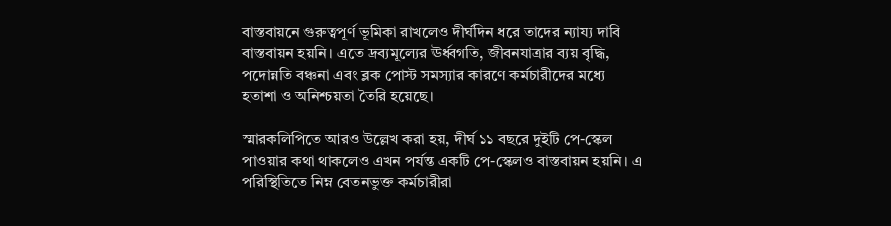বাস্তবায়নে গুরুত্বপূর্ণ ভূমিকা রাখলেও দীর্ঘদিন ধরে তাদের ন্যায্য দাবি বাস্তবায়ন হয়নি। এতে দ্রব্যমূল্যের ঊর্ধ্বগতি, জীবনযাত্রার ব্যয় বৃদ্ধি, পদোন্নতি বঞ্চনা এবং ব্লক পোস্ট সমস্যার কারণে কর্মচারীদের মধ্যে হতাশা ও অনিশ্চয়তা তৈরি হয়েছে।

স্মারকলিপিতে আরও উল্লেখ করা হয়, দীর্ঘ ১১ বছরে দুইটি পে-স্কেল পাওয়ার কথা থাকলেও এখন পর্যন্ত একটি পে-স্কেলও বাস্তবায়ন হয়নি। এ পরিস্থিতিতে নিম্ন বেতনভুক্ত কর্মচারীরা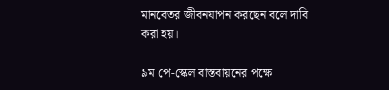মানবেতর জীবনযাপন করছেন বলে দাবি করা হয়।

৯ম পে-স্কেল বাস্তবায়নের পক্ষে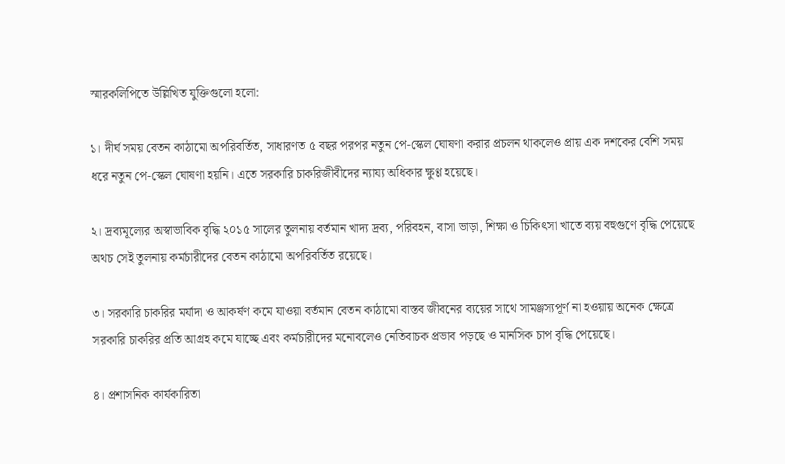স্মারকলিপিতে উল্লিখিত যুক্তিগুলো হলো:

১। দীর্ঘ সময় বেতন কাঠামো অপরিবর্তিত, সাধারণত ৫ বছর পরপর নতুন পে-স্কেল ঘোষণা করার প্রচলন থাকলেও প্রায় এক দশকের বেশি সময় ধরে নতুন পে-স্কেল ঘোষণা হয়নি। এতে সরকারি চাকরিজীবীদের ন্যায্য অধিকার ক্ষুণ্ণ হয়েছে।

২। দ্রব্যমূল্যের অস্বাভাবিক বৃদ্ধি ২০১৫ সালের তুলনায় বর্তমান খাদ্য দ্রব্য, পরিবহন, বাসা ভাড়া, শিক্ষা ও চিকিৎসা খাতে ব্যয় বহুগুণে বৃদ্ধি পেয়েছে অথচ সেই তুলনায় কর্মচারীদের বেতন কাঠামো অপরিবর্তিত রয়েছে।

৩। সরকারি চাকরির মর্যাদা ও আকর্ষণ কমে যাওয়া বর্তমান বেতন কাঠামো বাস্তব জীবনের ব্যয়ের সাথে সামঞ্জস্যপূর্ণ না হওয়ায় অনেক ক্ষেত্রে সরকারি চাকরির প্রতি আগ্রহ কমে যাচ্ছে এবং কর্মচারীদের মনোবলেও নেতিবাচক প্রভাব পড়ছে ও মানসিক চাপ বৃদ্ধি পেয়েছে।

৪। প্রশাসনিক কার্যকারিতা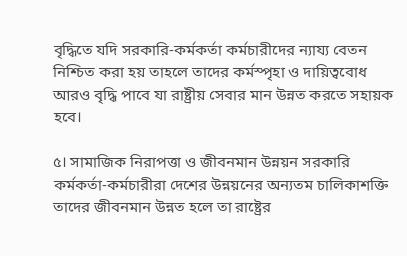বৃদ্ধিতে যদি সরকারি-কর্মকর্তা কর্মচারীদের ন্যায্য বেতন নিশ্চিত করা হয় তাহলে তাদের কর্মস্পৃহা ও দায়িত্ববোধ আরও বৃদ্ধি পাবে যা রাষ্ট্রীয় সেবার মান উন্নত করতে সহায়ক হবে।

৫। সামাজিক নিরাপত্তা ও জীবনমান উন্নয়ন সরকারি কর্মকর্তা-কর্মচারীরা দেশের উন্নয়নের অন্যতম চালিকাশক্তি তাদের জীবনমান উন্নত হলে তা রাষ্ট্রের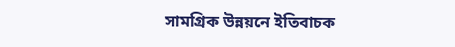সামগ্রিক উন্নয়নে ইতিবাচক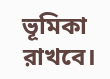ভূমিকা রাখবে।